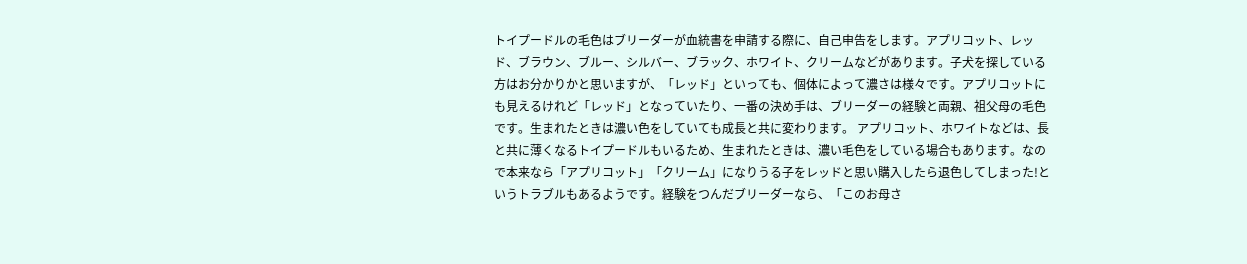トイプードルの毛色はブリーダーが血統書を申請する際に、自己申告をします。アプリコット、レッド、ブラウン、ブルー、シルバー、ブラック、ホワイト、クリームなどがあります。子犬を探している方はお分かりかと思いますが、「レッド」といっても、個体によって濃さは様々です。アプリコットにも見えるけれど「レッド」となっていたり、一番の決め手は、ブリーダーの経験と両親、祖父母の毛色です。生まれたときは濃い色をしていても成長と共に変わります。 アプリコット、ホワイトなどは、長と共に薄くなるトイプードルもいるため、生まれたときは、濃い毛色をしている場合もあります。なので本来なら「アプリコット」「クリーム」になりうる子をレッドと思い購入したら退色してしまった!というトラブルもあるようです。経験をつんだブリーダーなら、「このお母さ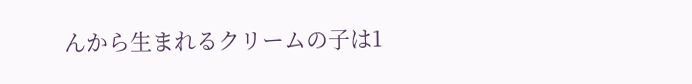んから生まれるクリームの子は1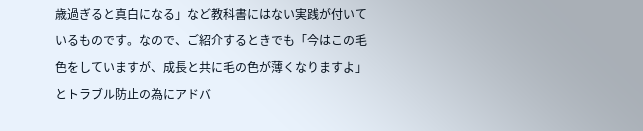歳過ぎると真白になる」など教科書にはない実践が付いているものです。なので、ご紹介するときでも「今はこの毛色をしていますが、成長と共に毛の色が薄くなりますよ」とトラブル防止の為にアドバ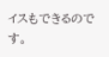イスもできるのです。